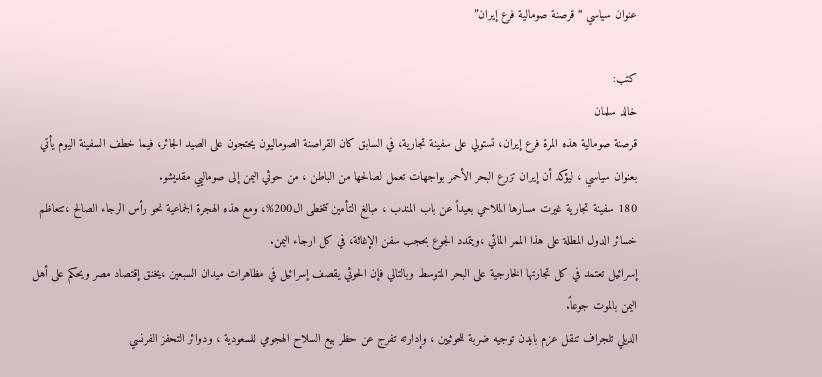عنوان سياسي “قرصنة صومالية فرع إيران”

كتب:
خالد سلمان
قرصنة صومالية هذه المرة فرع إيران، تستولي على سفينة تجارية، في السابق كان القراصنة الصوماليون يحتجون على الصيد الجائر، فيما خطف السفينة اليوم يأتي بعنوان سياسي ، ليؤكد أن إيران تزرع البحر الأحمر بواجهات تعمل لصالحها من الباطن ، من حوثي اليمن إلى صوماليي مقديشو.
180 سفينة تجارية غيرت مسارها الملاحي بعيداً عن باب المندب ، مبالغ التأمين تتخطى ال200%، ومع هذه الهجرة الجماعية نحو رأس الرجاء الصالح ،تتعاظم خسائر الدول المطلة على هذا الممر المائي ،ويتمدد الجوع بحجب سفن الإغاثة، في كل ارجاء اليمن.
إسرائيل تعتمد في كل تجارتها الخارجية على البحر المتوسط وبالتالي فإن الحوثي يقصف إسرائيل في مظاهرات ميدان السبعين ،يخنق إقتصاد مصر ويحكم على أهل اليمن بالموت جوعاً.
الديلي تلجراف تنقل عزم بايدن توجيه ضربة للحوثيين ، وإدارته تفرج عن حظر بيع السلاح الهجومي للسعودية ، ودوائر التحفز الفرنسي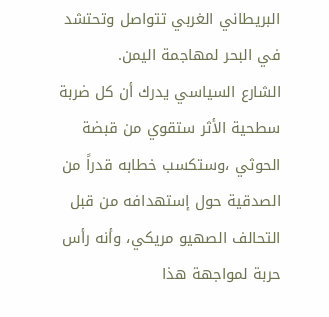البريطاني الغربي تتواصل وتحتشد في البحر لمهاجمة اليمن.
الشارع السياسي يدرك أن كل ضربة سطحية الأثر ستقوي من قبضة الحوثي ،وستكسب خطابه قدراً من الصدقية حول إستهدافه من قبل التحالف الصهيو مريكي، وأنه رأس حربة لمواجهة هذا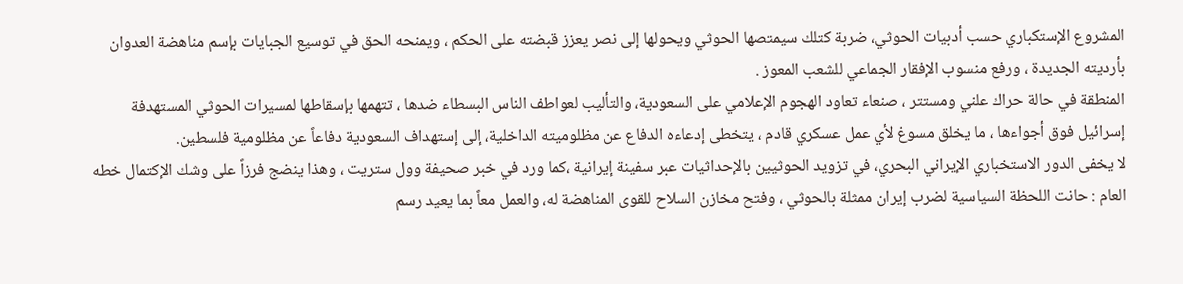المشروع الإستكباري حسب أدبيات الحوثي، ضربة كتلك سيمتصها الحوثي ويحولها إلى نصر يعزز قبضته على الحكم ، ويمنحه الحق في توسيع الجبايات بإسم مناهضة العدوان بأرديته الجديدة ، ورفع منسوب الإفقار الجماعي للشعب المعوز .
المنطقة في حالة حراك علني ومستتر ، صنعاء تعاود الهجوم الإعلامي على السعودية، والتأليب لعواطف الناس البسطاء ضدها ، تتهمها بإسقاطها لمسيرات الحوثي المستهدفة إسرائيل فوق أجواءها ، ما يخلق مسوغ لأي عمل عسكري قادم ، يتخطى إدعاءه الدفاع عن مظلوميته الداخلية، إلى إستهداف السعودية دفاعاً عن مظلومية فلسطين.
لا يخفى الدور الاستخباري الإيراني البحري، في تزويد الحوثيين بالإحداثيات عبر سفينة إيرانية ،كما ورد في خبر صحيفة وول ستريت ، وهذا ينضج فرزاً على وشك الإكتمال خطه العام : حانت اللحظة السياسية لضرب إيران ممثلة بالحوثي ، وفتح مخازن السلاح للقوى المناهضة له، والعمل معاً بما يعيد رسم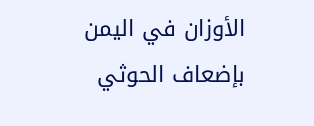الأوزان في اليمن بإضعاف الحوثي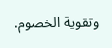وتقوية الخصوم.